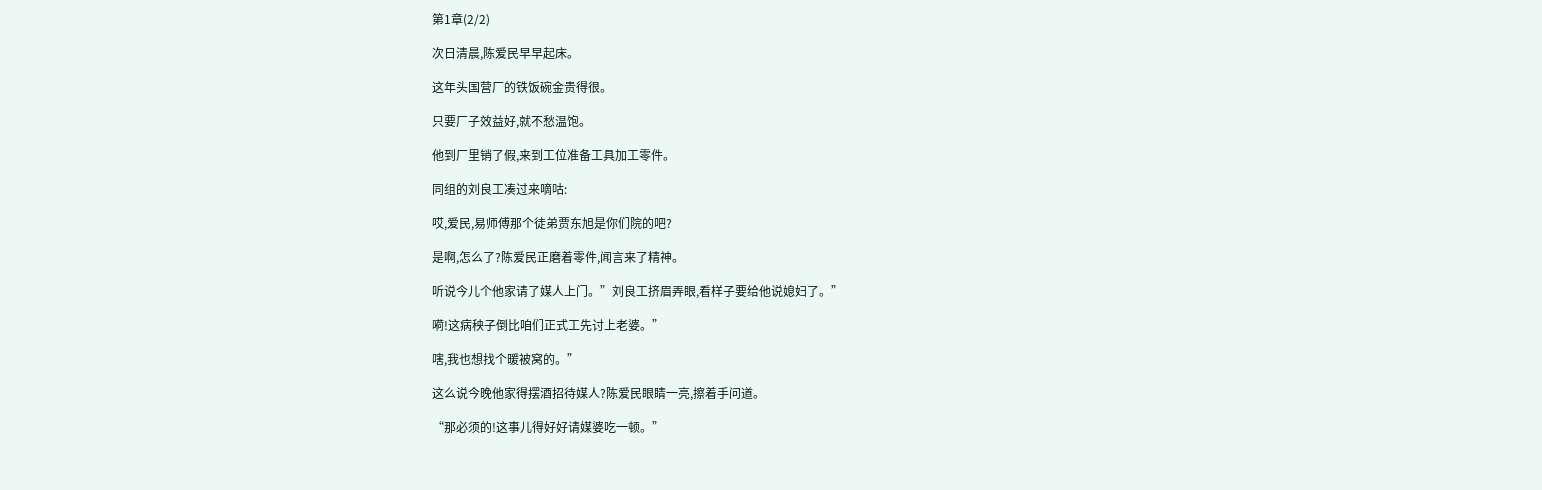第1章(2/2)

次日清晨,陈爱民早早起床。

这年头国营厂的铁饭碗金贵得很。

只要厂子效益好,就不愁温饱。

他到厂里销了假,来到工位准备工具加工零件。

同组的刘良工凑过来嘀咕:

哎,爱民,易师傅那个徒弟贾东旭是你们院的吧?

是啊,怎么了?陈爱民正磨着零件,闻言来了精神。

听说今儿个他家请了媒人上门。”刘良工挤眉弄眼,看样子要给他说媳妇了。”

嗬!这病秧子倒比咱们正式工先讨上老婆。”

嗐,我也想找个暖被窝的。”

这么说今晚他家得摆酒招待媒人?陈爱民眼睛一亮,擦着手问道。

“那必须的!这事儿得好好请媒婆吃一顿。”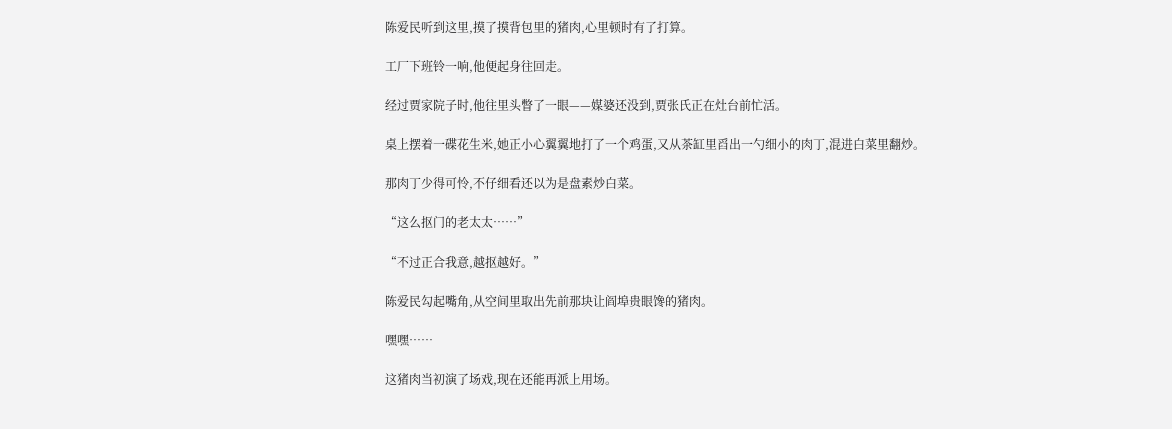陈爱民听到这里,摸了摸背包里的猪肉,心里顿时有了打算。

工厂下班铃一响,他便起身往回走。

经过贾家院子时,他往里头瞥了一眼——媒婆还没到,贾张氏正在灶台前忙活。

桌上摆着一碟花生米,她正小心翼翼地打了一个鸡蛋,又从茶缸里舀出一勺细小的肉丁,混进白菜里翻炒。

那肉丁少得可怜,不仔细看还以为是盘素炒白菜。

“这么抠门的老太太……”

“不过正合我意,越抠越好。”

陈爱民勾起嘴角,从空间里取出先前那块让阎埠贵眼馋的猪肉。

嘿嘿……

这猪肉当初演了场戏,现在还能再派上用场。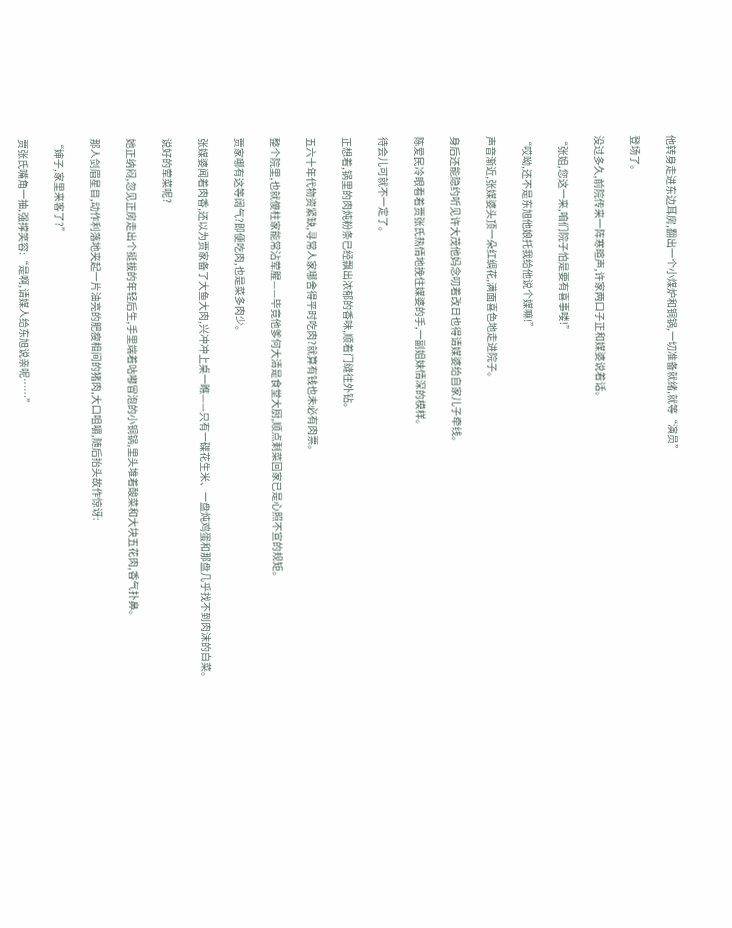他转身走进东边耳房,翻出一个小煤炉和铜锅,一切准备就绪,就等“演员”

登场了。

没过多久,前院传来一阵寒暄声,许家两口子正和媒婆说着话。

“张姐,您这一来,咱们院子怕是要有喜事喽!”

“哎呦,还不是东旭他娘托我给他说个媒嘛!”

声音渐近,张媒婆头顶一朵红绸花,满面喜色地走进院子。

身后还能隐约听见许大茂他妈念叨着改日也得请媒婆给自家儿子牵线。

陈爱民冷眼看着贾张氏热情地挽住媒婆的手,一副姐妹情深的模样。

待会儿可就不一定了。

正想着,锅里的肉炖粉条已经飘出浓郁的香味,顺着门缝往外钻。

五六十年代物资紧缺,寻常人家哪舍得平时吃肉?就算有钱也未必有肉票。

整个院里,也就傻柱家能常沾荤腥——毕竟他爹何大清是食堂大厨,顺点剩菜回家已是心照不宣的规矩。

贾家哪有这等阔气?即便吃肉,也是菜多肉少。

张媒婆闻着肉香,还以为贾家备了大鱼大肉,兴冲冲上桌一瞧——只有一碟花生米、一盘炖鸡蛋和那盘几乎找不到肉沫的白菜。

说好的荤菜呢?

她正纳闷,忽见正房走出个挺拔的年轻后生,手里端着咕嘟冒泡的小铜锅,里头堆着酸菜和大块五花肉,香气扑鼻。

那人剑眉星目,动作利落地夹起一片油亮的肥瘦相间的猪肉,大口咀嚼,随后抬头故作惊讶:

“婶子,家里来客了?”

贾张氏嘴角一抽,强撑笑容:“是啊,请媒人给东旭说亲呢……”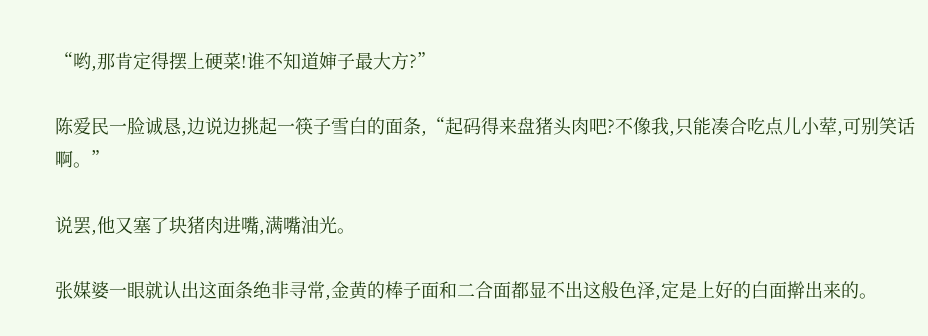“哟,那肯定得摆上硬菜!谁不知道婶子最大方?”

陈爱民一脸诚恳,边说边挑起一筷子雪白的面条,“起码得来盘猪头肉吧?不像我,只能凑合吃点儿小荤,可别笑话啊。”

说罢,他又塞了块猪肉进嘴,满嘴油光。

张媒婆一眼就认出这面条绝非寻常,金黄的棒子面和二合面都显不出这般色泽,定是上好的白面擀出来的。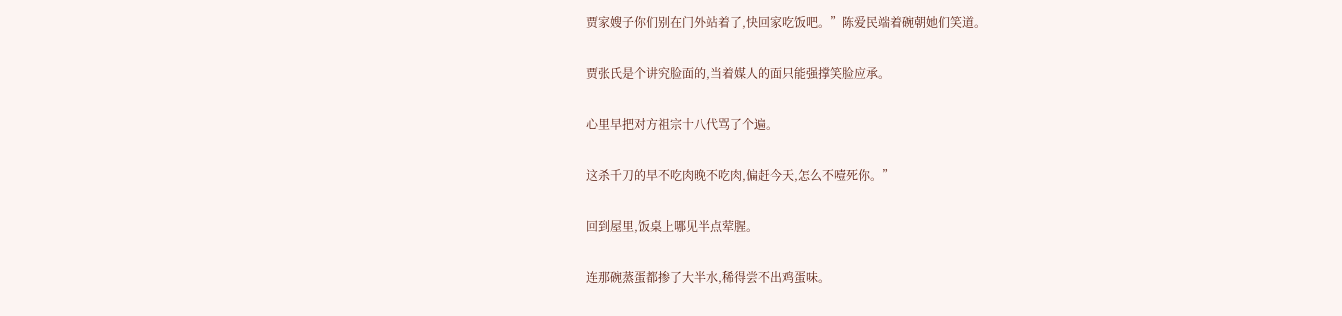贾家嫂子你们别在门外站着了,快回家吃饭吧。”陈爱民端着碗朝她们笑道。

贾张氏是个讲究脸面的,当着媒人的面只能强撑笑脸应承。

心里早把对方祖宗十八代骂了个遍。

这杀千刀的早不吃肉晚不吃肉,偏赶今天,怎么不噎死你。”

回到屋里,饭桌上哪见半点荤腥。

连那碗蒸蛋都掺了大半水,稀得尝不出鸡蛋味。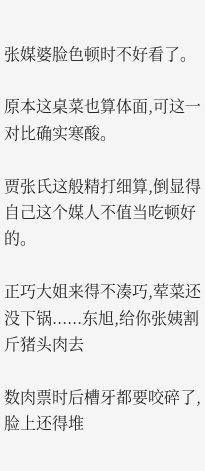张媒婆脸色顿时不好看了。

原本这桌菜也算体面,可这一对比确实寒酸。

贾张氏这般精打细算,倒显得自己这个媒人不值当吃顿好的。

正巧大姐来得不凑巧,荤菜还没下锅......东旭,给你张姨割斤猪头肉去

数肉票时后槽牙都要咬碎了,脸上还得堆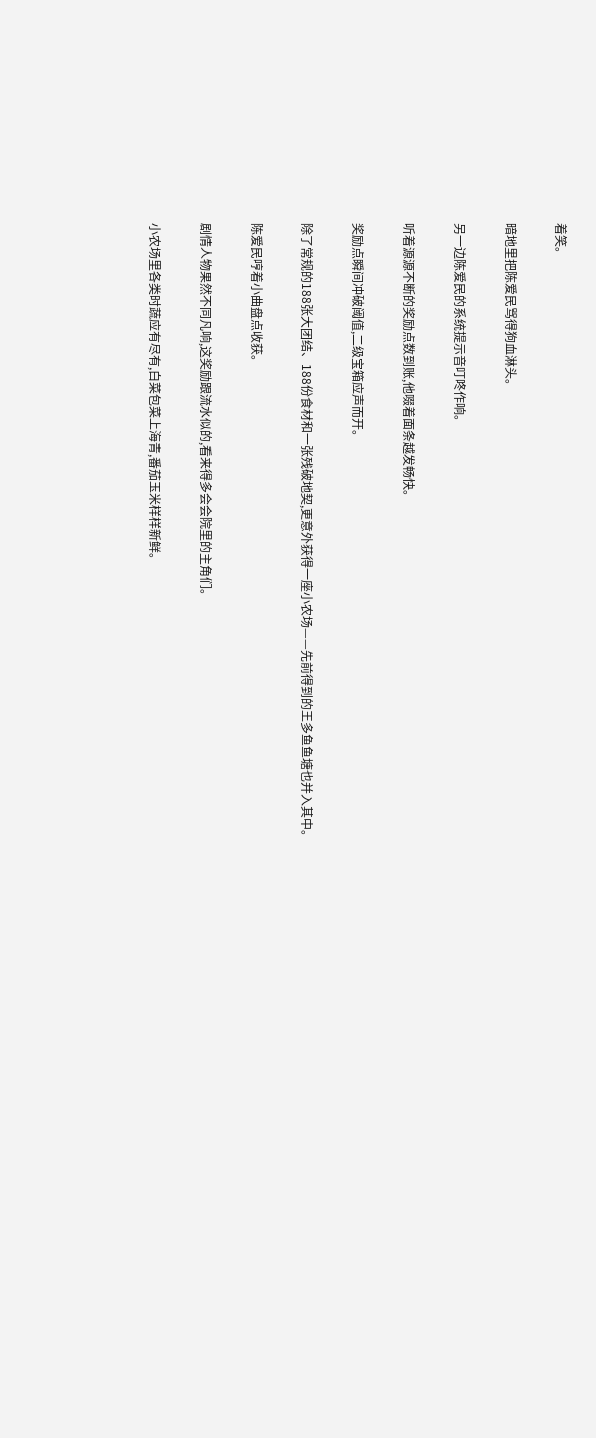着笑。

暗地里把陈爱民骂得狗血淋头。

另一边陈爱民的系统提示音叮咚作响。

听着源源不断的奖励点数到账,他啜着面条越发畅快。

奖励点瞬间冲破阈值,二级宝箱应声而开。

除了常规的188张大团结、188份食材和一张残破地契,更意外获得一座小农场——先前得到的王多鱼鱼塘也并入其中。

陈爱民哼着小曲盘点收获。

剧情人物果然不同凡响,这奖励跟流水似的,看来得多会会院里的主角们。

小农场里各类时蔬应有尽有,白菜包菜上海青,番茄玉米样样新鲜。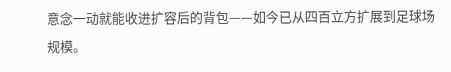意念一动就能收进扩容后的背包——如今已从四百立方扩展到足球场规模。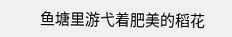鱼塘里游弋着肥美的稻花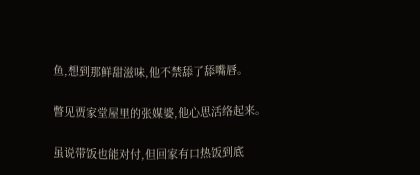鱼,想到那鲜甜滋味,他不禁舔了舔嘴唇。

瞥见贾家堂屋里的张媒婆,他心思活络起来。

虽说带饭也能对付,但回家有口热饭到底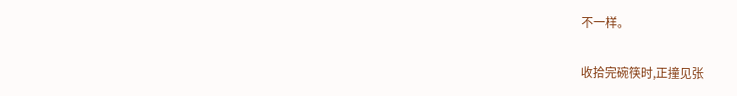不一样。

收拾完碗筷时,正撞见张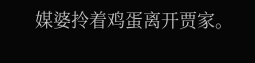媒婆拎着鸡蛋离开贾家。